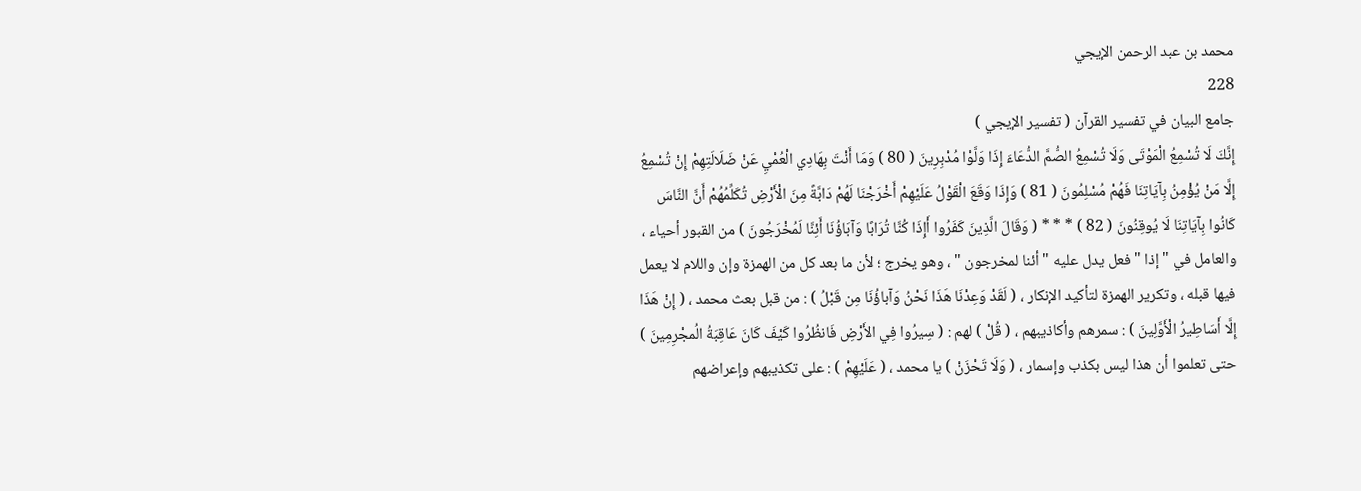محمد بن عبد الرحمن الإيجي
228
جامع البيان في تفسير القرآن ( تفسير الإيجي )
إِنَّكَ لَا تُسْمِعُ الْمَوْتَى وَلَا تُسْمِعُ الصُّمَّ الدُّعَاءَ إِذَا وَلَّوْا مُدْبِرِينَ ( 80 ) وَمَا أَنْتَ بِهَادِي الْعُمْيِ عَنْ ضَلَالَتِهِمْ إِنْ تُسْمِعُ إِلَّا مَنْ يُؤْمِنُ بِآيَاتِنَا فَهُمْ مُسْلِمُونَ ( 81 ) وَإِذَا وَقَعَ الْقَوْلُ عَلَيْهِمْ أَخْرَجْنَا لَهُمْ دَابَّةً مِنَ الْأَرْضِ تُكَلِّمُهُمْ أَنَّ النَّاسَ كَانُوا بِآيَاتِنَا لَا يُوقِنُونَ ( 82 ) * * * ( وَقَالَ الَّذِينَ كَفَرُوا أَإِذَا كُنَّا تُرَابًا وَآبَاؤُنَا أَئِنَّا لَمُخْرَجُونَ ) من القبور أحياء ، والعامل في " إذا " فعل يدل عليه " أئنا لمخرجون " ، وهو يخرج ؛ لأن ما بعد كل من الهمزة وإن واللام لا يعمل فيها قبله ، وتكرير الهمزة لتأكيد الإنكار ، ( لَقَدْ وَعِدْنَا هَذَا نَحْنُ وَآباؤُنَا مِن قَبْلُ ) : من قبل بعث محمد ، ( إِنْ هَذَا إِلَّا أَسَاطِيرُ الْأَوَّلِينَ ) : سمرهم وأكاذيبهم ، ( قُلْ ) لهم : ( سِيرُوا فِي الأَرْضِ فَانظُرُوا كَيْفَ كَانَ عَاقِبَةُ الُمجْرِمِينَ ) حتى تعلموا أن هذا ليس بكذب وإسمار ، ( وَلَا تَحْزَنْ ) يا محمد ، ( عَلَيْهِمْ ) : على تكذيبهم وإعراضهم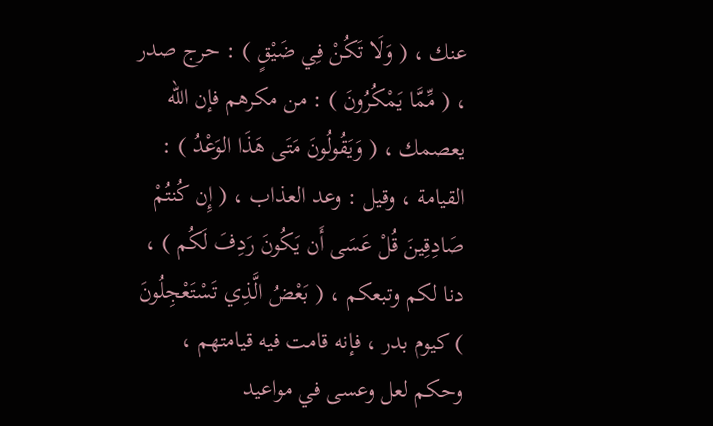عنك ، ( وَلَا تَكُنْ فِي ضَيْقٍ ) : حرج صدر ، ( مِّمَّا يَمْكُرُونَ ) : من مكرهم فإن الله يعصمك ، ( وَيَقُولُونَ مَتَى هَذَا الوَعْدُ ) : القيامة ، وقيل : وعد العذاب ، ( إِن كُنتُمْ صَادِقِينَ قُلْ عَسَى أَن يَكُونَ رَدِفَ لَكُم ) ، دنا لكم وتبعكم ، ( بَعْضُ الَّذِي تَسْتَعْجِلُونَ ) كيوم بدر ، فإنه قامت فيه قيامتهم ، وحكم لعل وعسى في مواعيد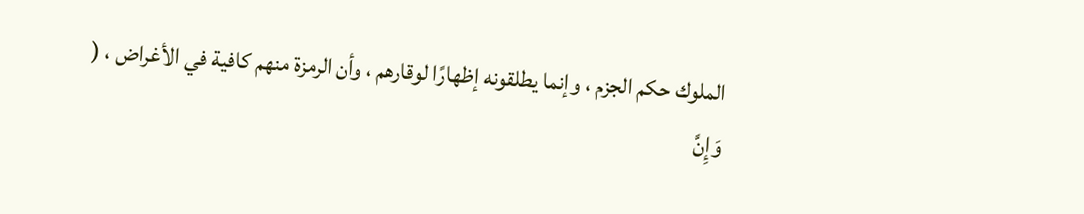الملوك حكم الجزم ، وإنما يطلقونه إظهارًا لوقارهم ، وأن الرمزة منهم كافية في الأغراض ، ( وَإِنَّ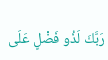رَبَّكَ لَذُو فَضْلٍ عَلَى